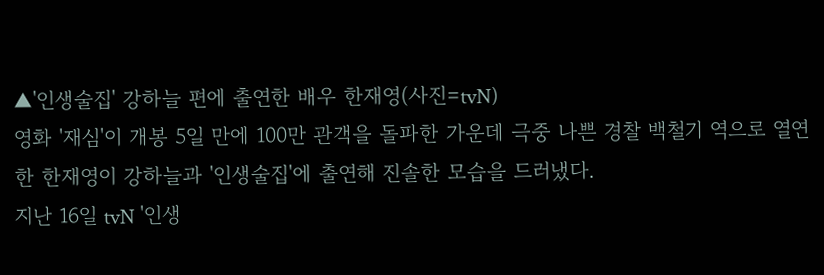▲'인생술집' 강하늘 편에 출연한 배우 한재영(사진=tvN)
영화 '재심'이 개봉 5일 만에 100만 관객을 돌파한 가운데 극중 나쁜 경찰 백철기 역으로 열연한 한재영이 강하늘과 '인생술집'에 출연해 진솔한 모습을 드러냈다.
지난 16일 tvN '인생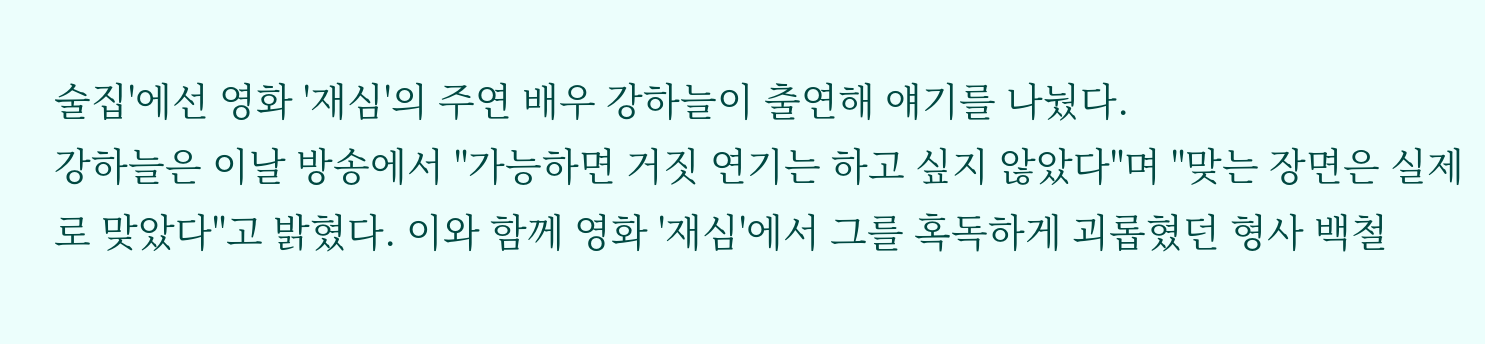술집'에선 영화 '재심'의 주연 배우 강하늘이 출연해 얘기를 나눴다.
강하늘은 이날 방송에서 "가능하면 거짓 연기는 하고 싶지 않았다"며 "맞는 장면은 실제로 맞았다"고 밝혔다. 이와 함께 영화 '재심'에서 그를 혹독하게 괴롭혔던 형사 백철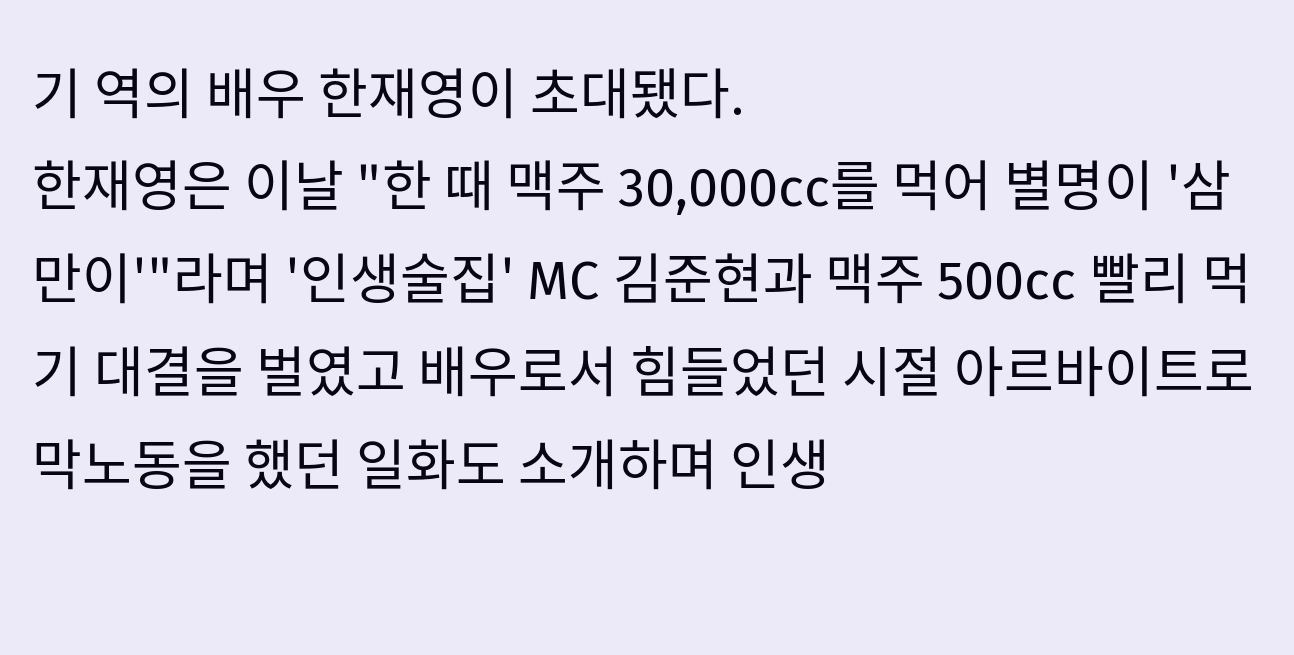기 역의 배우 한재영이 초대됐다.
한재영은 이날 "한 때 맥주 30,000cc를 먹어 별명이 '삼만이'"라며 '인생술집' MC 김준현과 맥주 500cc 빨리 먹기 대결을 벌였고 배우로서 힘들었던 시절 아르바이트로 막노동을 했던 일화도 소개하며 인생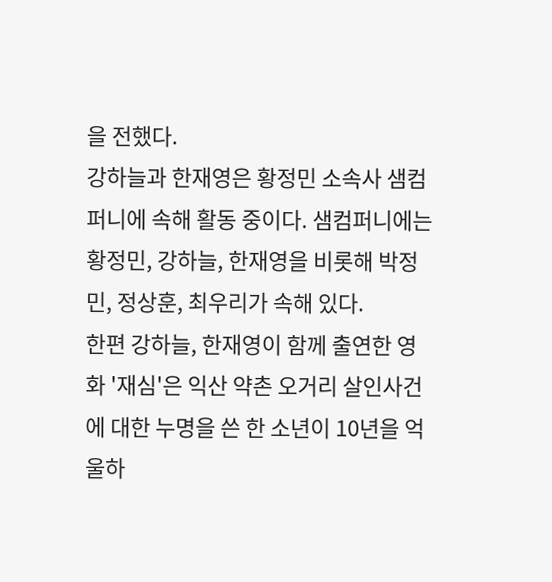을 전했다.
강하늘과 한재영은 황정민 소속사 샘컴퍼니에 속해 활동 중이다. 샘컴퍼니에는 황정민, 강하늘, 한재영을 비롯해 박정민, 정상훈, 최우리가 속해 있다.
한편 강하늘, 한재영이 함께 출연한 영화 '재심'은 익산 약촌 오거리 살인사건에 대한 누명을 쓴 한 소년이 10년을 억울하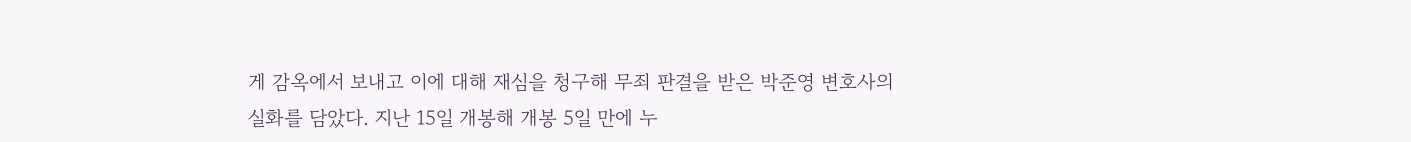게 감옥에서 보내고 이에 대해 재심을 청구해 무죄 판결을 받은 박준영 변호사의 실화를 담았다. 지난 15일 개봉해 개봉 5일 만에 누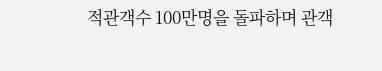적관객수 100만명을 돌파하며 관객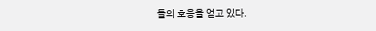들의 호응을 얻고 있다.